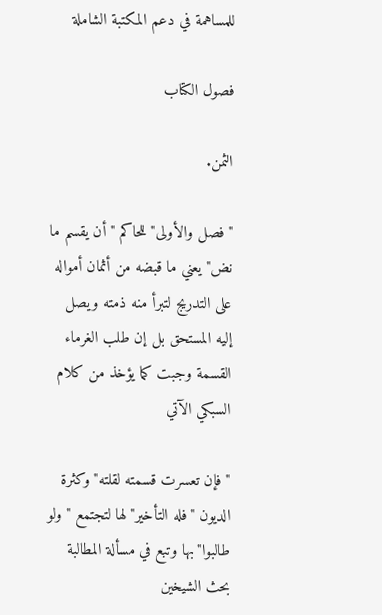للمساهمة في دعم المكتبة الشاملة

فصول الكتاب

الثمن.

"فصل والأولى" للحاكم "أن يقسم ما نض" يعني ما قبضه من أثمان أمواله على التدريج لتبرأ منه ذمته ويصل إليه المستحق بل إن طلب الغرماء القسمة وجبت كما يؤخذ من كلام السبكي الآتي

"فإن تعسرت قسمته لقلته"وكثرة الديون "فله التأخير"لها لتجتمع "ولو طالبوا"بها وتبع في مسألة المطالبة بحث الشيخين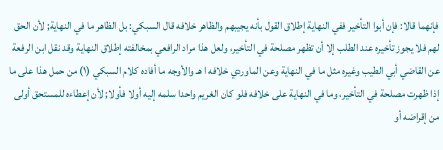فإنهما قالا: فإن أبوا التأخير ففي النهاية إطلاق القول بأنه يجيبهم والظاهر خلافه قال السبكي: بل الظاهر ما في النهاية; لأن الحق لهم فلا يجوز تأخيره عند الطلب إلا أن تظهر مصلحة في التأخير، ولعل هذا مراد الرافعي بمخالفته إطلاق النهاية وقد نقل ابن الرفعة عن القاضي أبي الطيب وغيره مثل ما في النهاية وعن الماوردي خلافه ا هـ والأوجه ما أفاده كلام السبكي (١) من حمل هذا على ما إذا ظهرت مصلحة في التأخير، وما في النهاية على خلافه فلو كان الغريم واحدا سلمه إليه أولا فأولا; لأن إعطاءه للمستحق أولى من إقراضه أو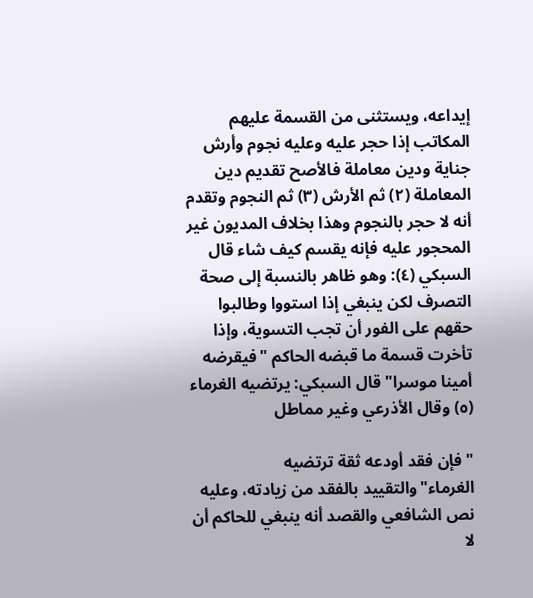إيداعه، ويستثنى من القسمة عليهم المكاتب إذا حجر عليه وعليه نجوم وأرش جناية ودين معاملة فالأصح تقديم دين المعاملة (٢) ثم الأرش (٣) ثم النجوم وتقدم أنه لا حجر بالنجوم وهذا بخلاف المديون غير المحجور عليه فإنه يقسم كيف شاء قال السبكي (٤): وهو ظاهر بالنسبة إلى صحة التصرف لكن ينبغي إذا استووا وطالبوا حقهم على الفور أن تجب التسوية، وإذا تأخرت قسمة ما قبضه الحاكم "فيقرضه أمينا موسرا" قال السبكي: يرتضيه الغرماء (٥) وقال الأذرعي وغير مماطل

"فإن فقد أودعه ثقة ترتضيه الغرماء"والتقييد بالفقد من زيادته، وعليه نص الشافعي والقصد أنه ينبغي للحاكم أن لا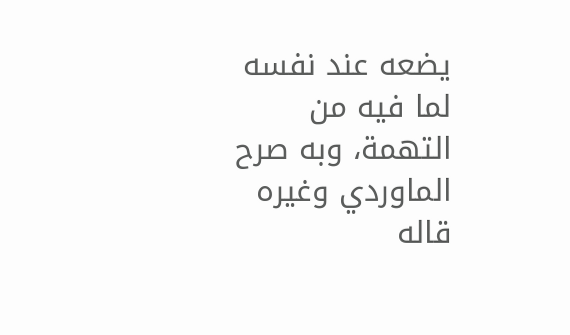يضعه عند نفسه لما فيه من التهمة، وبه صرح الماوردي وغيره قاله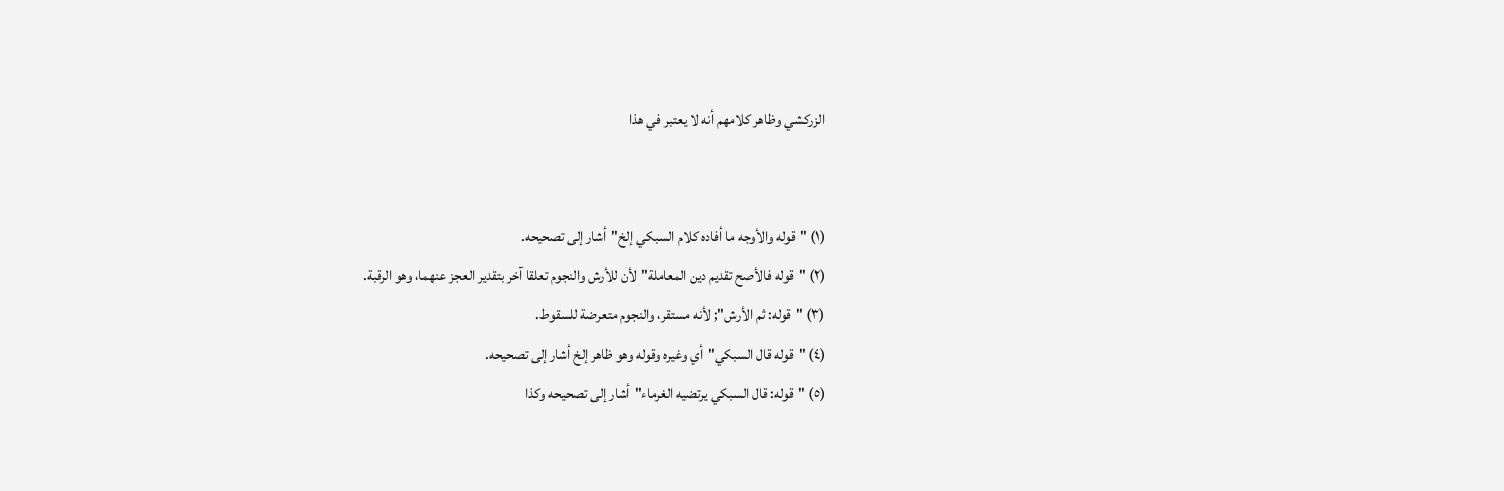الزركشي وظاهر كلامهم أنه لا يعتبر في هذا


(١) "قوله والأوجه ما أفاده كلام السبكي إلخ"أشار إلى تصحيحه.
(٢) "قوله فالأصح تقديم دين المعاملة"لأن للأرش والنجوم تعلقا آخر بتقدير العجز عنهما، وهو الرقبة.
(٣) "قوله: ثم الأرش"; لأنه مستقر، والنجوم متعرضة للسقوط.
(٤) "قوله قال السبكي"أي وغيره وقوله وهو ظاهر إلخ أشار إلى تصحيحه.
(٥) "قوله: قال السبكي يرتضيه الغرماء"أشار إلى تصحيحه وكذا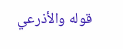قوله والأذرعي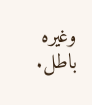وغيره باطل.